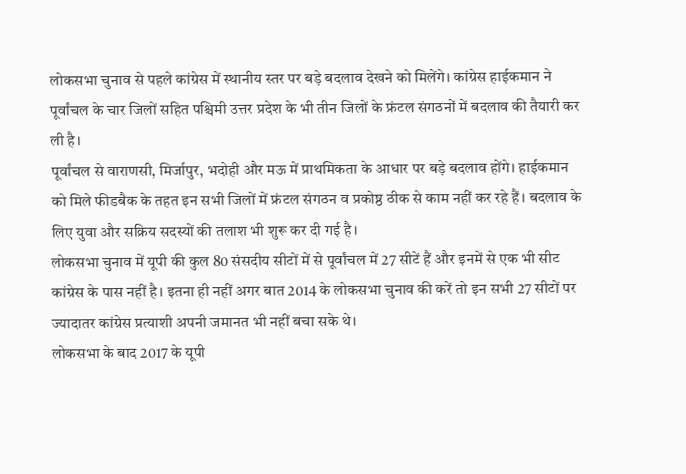लोकसभा चुनाव से पहले कांग्रेस में स्थानीय स्तर पर बड़े बदलाव देखने को मिलेंगे। कांग्रेस हाईकमान ने पूर्वांचल के चार जिलों सहित पश्चिमी उत्तर प्रदेश के भी तीन जिलों के फ्रंटल संगठनों में बदलाव की तैयारी कर ली है।
पूर्वांचल से वाराणसी, मिर्जापुर, भदोही और मऊ में प्राथमिकता के आधार पर बड़े बदलाव होंगे। हाईकमान को मिले फीडबैक के तहत इन सभी जिलों में फ्रंटल संगठन व प्रकोष्ठ ठीक से काम नहीं कर रहे हैं। बदलाव के लिए युवा और सक्रिय सदस्यों की तलाश भी शुरू कर दी गई है।
लोकसभा चुनाव में यूपी की कुल 80 संसदीय सीटों में से पूर्वांचल में 27 सीटें हैं और इनमें से एक भी सीट कांग्रेस के पास नहीं है। इतना ही नहीं अगर बात 2014 के लोकसभा चुनाव की करें तो इन सभी 27 सीटों पर ज्यादातर कांग्रेस प्रत्याशी अपनी जमानत भी नहीं बचा सके थे।
लोकसभा के बाद 2017 के यूपी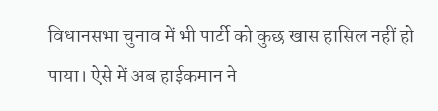विधानसभा चुनाव में भी पार्टी को कुछ खास हासिल नहीं हो पाया। ऐसे में अब हाईकमान ने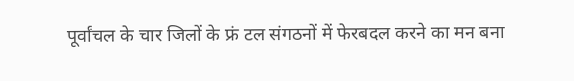पूर्वांचल के चार जिलों के फ्रं टल संगठनों में फेरबदल करने का मन बना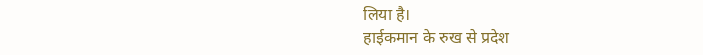लिया है।
हाईकमान के रुख से प्रदेश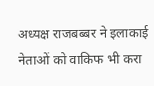अध्यक्ष राजबब्बर ने इलाकाई नेताओं को वाकिफ भी करा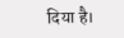दिया है।